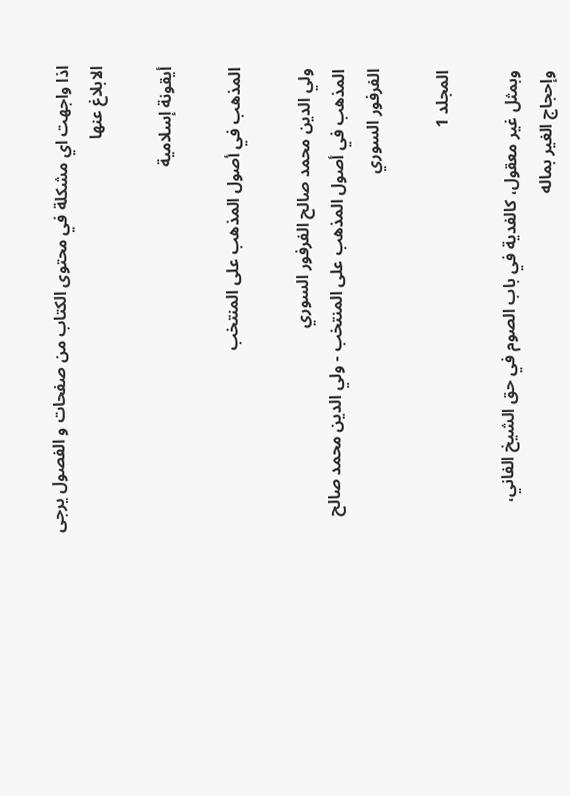اذا واجهت اي مشكلة في محتوى الكتاب من صفحات و الفصول يرجى الابلاغ عنها

أيقونة إسلامية

المذهب في أصول المذهب على المنتخب

ولي الدين محمد صالح الفرفور السوري
المذهب في أصول المذهب على المنتخب - ولي الدين محمد صالح الفرفور السوري

المجلد 1

وبمثل غير معقول، كالفدية في باب الصوم في حق الشيخ الفاني، وإحجاج الغير بماله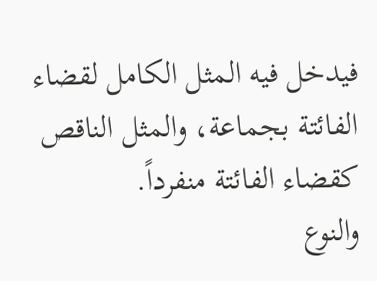فيدخل فيه المثل الكامل لقضاء الفائتة بجماعة، والمثل الناقص كقضاء الفائتة منفرداً.
والنوع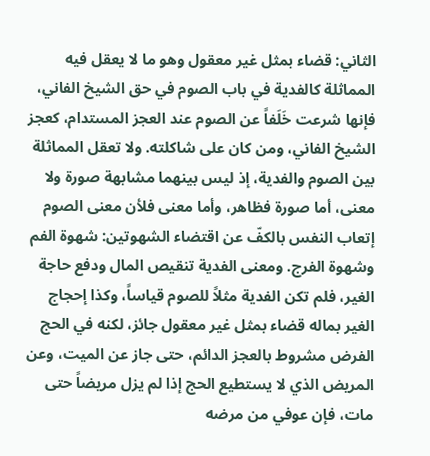الثاني: قضاء بمثل غير معقول وهو ما لا يعقل فيه المماثلة كالفدية في باب الصوم في حق الشيخ الفاني، فإنها شرعت خَلَفاً عن الصوم عند العجز المستدام، كعجز الشيخ الفاني، ومن كان على شاكلته. ولا تعقل المماثلة بين الصوم والفدية، إذ ليس بينهما مشابهة صورة ولا معنى، أما صورة فظاهر، وأما معنى فلأن معنى الصوم إتعاب النفس بالكفّ عن اقتضاء الشهوتين: شهوة الفم وشهوة الفرج. ومعنى الفدية تنقيص المال ودفع حاجة الغير، فلم تكن الفدية مثلاً للصوم قياساً، وكذا إحجاج الغير بماله قضاء بمثل غير معقول جائز، لكنه في الحج الفرض مشروط بالعجز الدائم، حتى جاز عن الميت، وعن المريض الذي لا يستطيع الحج إذا لم يزل مريضاً حتى مات، فإن عوفي من مرضه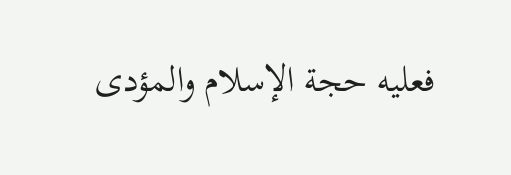فعليه حجة الإسلام والمؤدى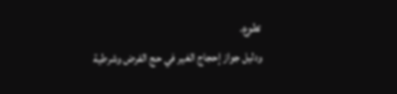تطوع.
ودليل جواز إحجاج الغير في حج الفرض وشرطية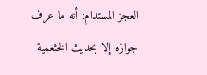العجز المستدام: أنه ما عرف جوازه إلا بحديث الخثعمية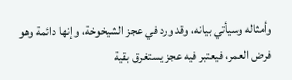وأمثاله وسيأتي بيانه، وقد ورد في عجز الشيخوخة، وإنها دائمة وهو فرض العمر، فيعتبر فيه عجز يستغرق بقية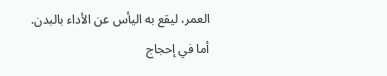العمر، ليقع به اليأس عن الأداء بالبدن.
أما في إحجاج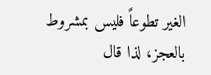الغير تطوعاً فليس بمشروط بالعجز، لذا قال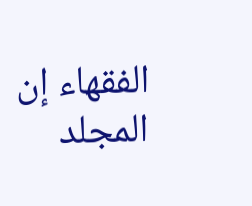الفقهاء إن
المجلد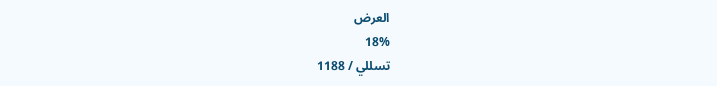العرض
18%
تسللي / 1188